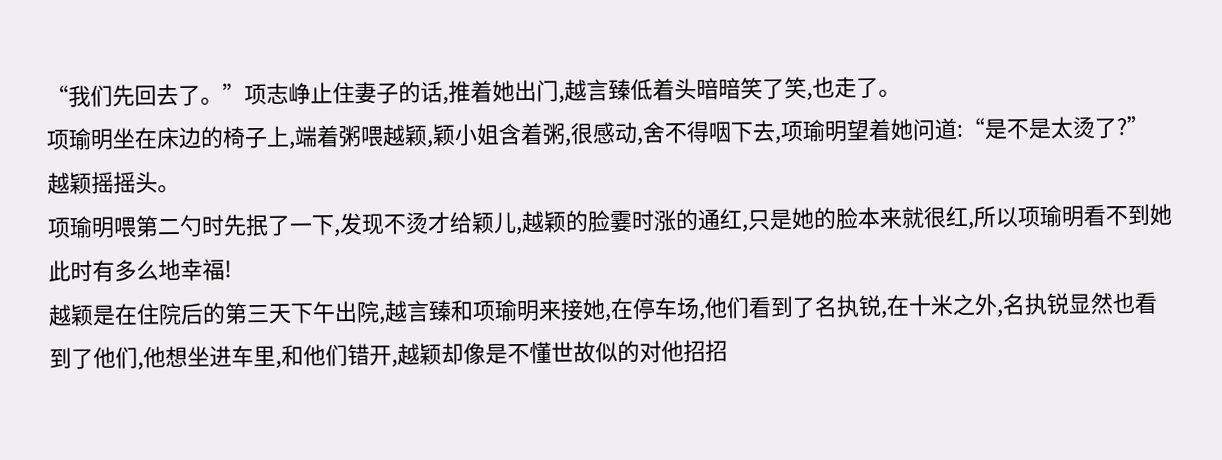“我们先回去了。”项志峥止住妻子的话,推着她出门,越言臻低着头暗暗笑了笑,也走了。
项瑜明坐在床边的椅子上,端着粥喂越颖,颖小姐含着粥,很感动,舍不得咽下去,项瑜明望着她问道:“是不是太烫了?”
越颖摇摇头。
项瑜明喂第二勺时先抿了一下,发现不烫才给颖儿,越颖的脸霎时涨的通红,只是她的脸本来就很红,所以项瑜明看不到她此时有多么地幸福!
越颖是在住院后的第三天下午出院,越言臻和项瑜明来接她,在停车场,他们看到了名执锐,在十米之外,名执锐显然也看到了他们,他想坐进车里,和他们错开,越颖却像是不懂世故似的对他招招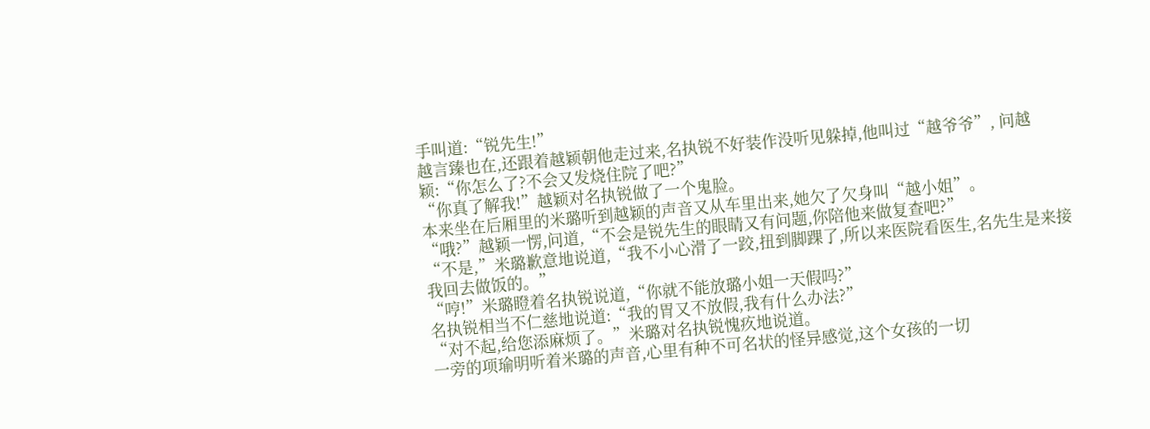手叫道:“锐先生!”
越言臻也在,还跟着越颖朝他走过来,名执锐不好装作没听见躲掉,他叫过“越爷爷”, 问越颖:“你怎么了?不会又发烧住院了吧?”
“你真了解我!”越颖对名执锐做了一个鬼脸。
本来坐在后厢里的米璐听到越颖的声音又从车里出来,她欠了欠身叫“越小姐”。
“哦?”越颖一愣,问道,“不会是锐先生的眼睛又有问题,你陪他来做复查吧?”
“不是,”米璐歉意地说道,“我不小心滑了一跤,扭到脚踝了,所以来医院看医生,名先生是来接我回去做饭的。”
“哼!”米璐瞪着名执锐说道,“你就不能放璐小姐一天假吗?”
名执锐相当不仁慈地说道:“我的胃又不放假,我有什么办法?”
“对不起,给您添麻烦了。”米璐对名执锐愧疚地说道。
一旁的项瑜明听着米璐的声音,心里有种不可名状的怪异感觉,这个女孩的一切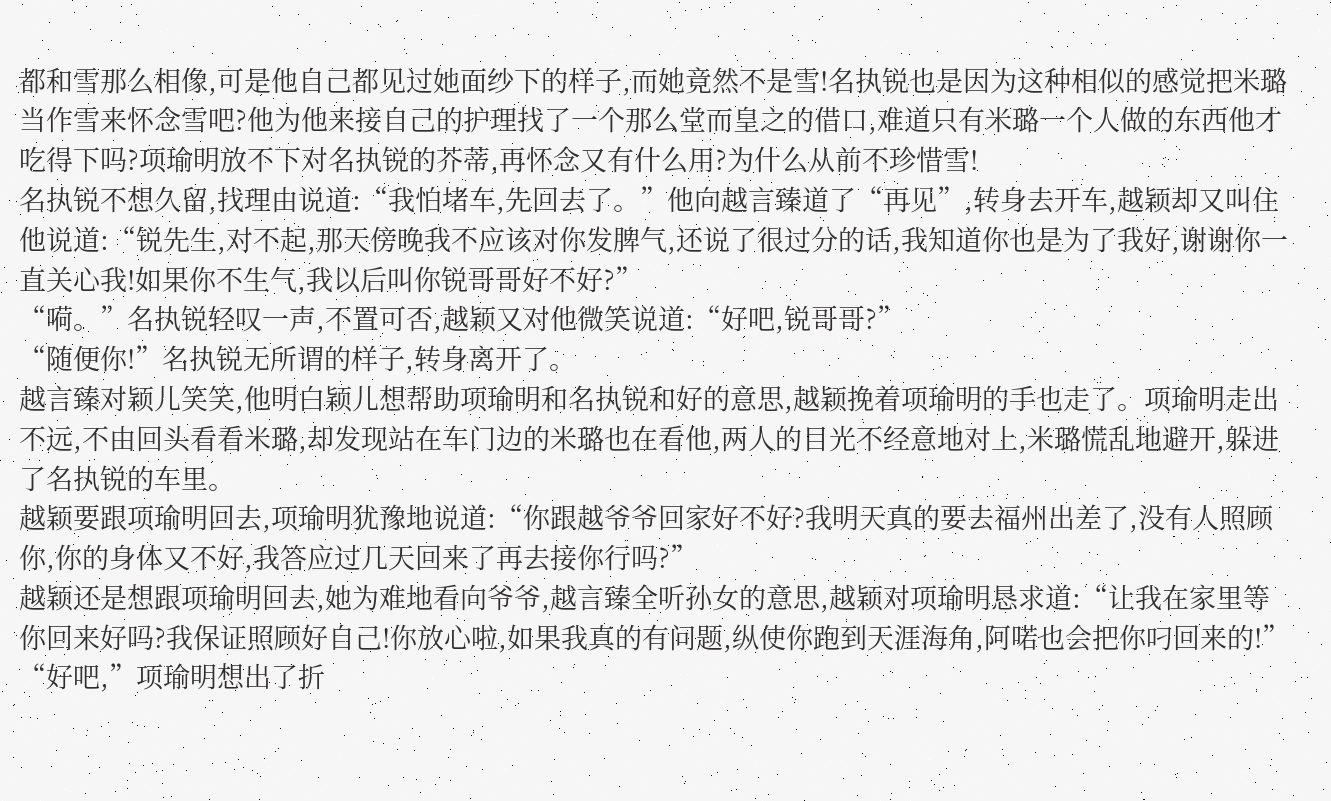都和雪那么相像,可是他自己都见过她面纱下的样子,而她竟然不是雪!名执锐也是因为这种相似的感觉把米璐当作雪来怀念雪吧?他为他来接自己的护理找了一个那么堂而皇之的借口,难道只有米璐一个人做的东西他才吃得下吗?项瑜明放不下对名执锐的芥蒂,再怀念又有什么用?为什么从前不珍惜雪!
名执锐不想久留,找理由说道:“我怕堵车,先回去了。”他向越言臻道了“再见”,转身去开车,越颖却又叫住他说道:“锐先生,对不起,那天傍晚我不应该对你发脾气,还说了很过分的话,我知道你也是为了我好,谢谢你一直关心我!如果你不生气,我以后叫你锐哥哥好不好?”
“嗬。”名执锐轻叹一声,不置可否,越颖又对他微笑说道:“好吧,锐哥哥?”
“随便你!”名执锐无所谓的样子,转身离开了。
越言臻对颖儿笑笑,他明白颖儿想帮助项瑜明和名执锐和好的意思,越颖挽着项瑜明的手也走了。项瑜明走出不远,不由回头看看米璐,却发现站在车门边的米璐也在看他,两人的目光不经意地对上,米璐慌乱地避开,躲进了名执锐的车里。
越颖要跟项瑜明回去,项瑜明犹豫地说道:“你跟越爷爷回家好不好?我明天真的要去福州出差了,没有人照顾你,你的身体又不好,我答应过几天回来了再去接你行吗?”
越颖还是想跟项瑜明回去,她为难地看向爷爷,越言臻全听孙女的意思,越颖对项瑜明恳求道:“让我在家里等你回来好吗?我保证照顾好自己!你放心啦,如果我真的有问题,纵使你跑到天涯海角,阿喏也会把你叼回来的!”
“好吧,”项瑜明想出了折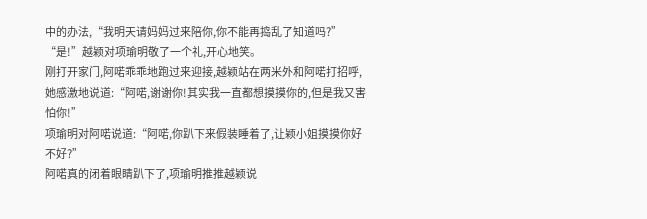中的办法,“我明天请妈妈过来陪你,你不能再捣乱了知道吗?”
“是!”越颖对项瑜明敬了一个礼,开心地笑。
刚打开家门,阿喏乖乖地跑过来迎接,越颖站在两米外和阿喏打招呼,她感激地说道:“阿喏,谢谢你!其实我一直都想摸摸你的,但是我又害怕你!”
项瑜明对阿喏说道:“阿喏,你趴下来假装睡着了,让颖小姐摸摸你好不好?”
阿喏真的闭着眼睛趴下了,项瑜明推推越颖说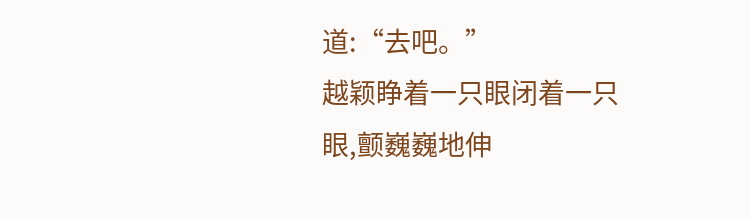道:“去吧。”
越颖睁着一只眼闭着一只眼,颤巍巍地伸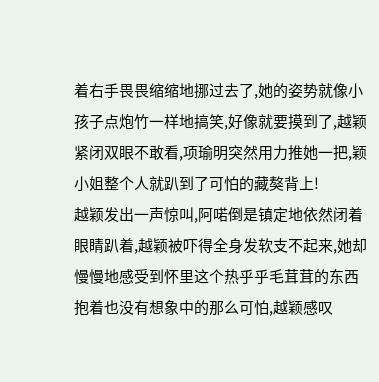着右手畏畏缩缩地挪过去了,她的姿势就像小孩子点炮竹一样地搞笑,好像就要摸到了,越颖紧闭双眼不敢看,项瑜明突然用力推她一把,颖小姐整个人就趴到了可怕的藏獒背上!
越颖发出一声惊叫,阿喏倒是镇定地依然闭着眼睛趴着,越颖被吓得全身发软支不起来,她却慢慢地感受到怀里这个热乎乎毛茸茸的东西抱着也没有想象中的那么可怕,越颖感叹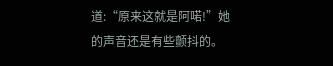道:“原来这就是阿喏!”她的声音还是有些颤抖的。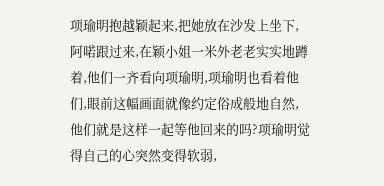项瑜明抱越颖起来,把她放在沙发上坐下,阿喏跟过来,在颖小姐一米外老老实实地蹲着,他们一齐看向项瑜明,项瑜明也看着他们,眼前这幅画面就像约定俗成般地自然,他们就是这样一起等他回来的吗?项瑜明觉得自己的心突然变得软弱,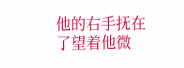他的右手抚在了望着他微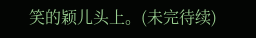笑的颖儿头上。(未完待续)